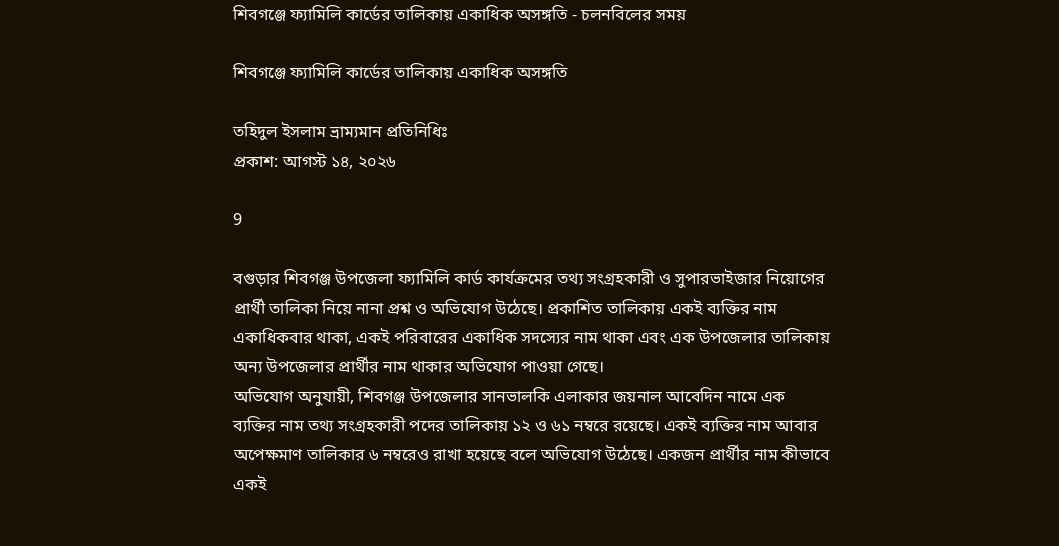শিবগঞ্জে ফ্যামিলি কার্ডের তালিকায় একাধিক অসঙ্গতি - চলনবিলের সময়

শিবগঞ্জে ফ্যামিলি কার্ডের তালিকায় একাধিক অসঙ্গতি

তহিদুল ইসলাম ভ্রাম্যমান প্রতিনিধিঃ
প্রকাশ: আগস্ট ১৪, ২০২৬

9

বগুড়ার শিবগঞ্জ উপজেলা ফ্যামিলি কার্ড কার্যক্রমের তথ্য সংগ্রহকারী ও সুপারভাইজার নিয়োগের প্রার্থী তালিকা নিয়ে নানা প্রশ্ন ও অভিযোগ উঠেছে। প্রকাশিত তালিকায় একই ব্যক্তির নাম একাধিকবার থাকা, একই পরিবারের একাধিক সদস্যের নাম থাকা এবং এক উপজেলার তালিকায় অন্য উপজেলার প্রার্থীর নাম থাকার অভিযোগ পাওয়া গেছে।
অভিযোগ অনুযায়ী, শিবগঞ্জ উপজেলার সানভালকি এলাকার জয়নাল আবেদিন নামে এক ব্যক্তির নাম তথ্য সংগ্রহকারী পদের তালিকায় ১২ ও ৬১ নম্বরে রয়েছে। একই ব্যক্তির নাম আবার অপেক্ষমাণ তালিকার ৬ নম্বরেও রাখা হয়েছে বলে অভিযোগ উঠেছে। একজন প্রার্থীর নাম কীভাবে একই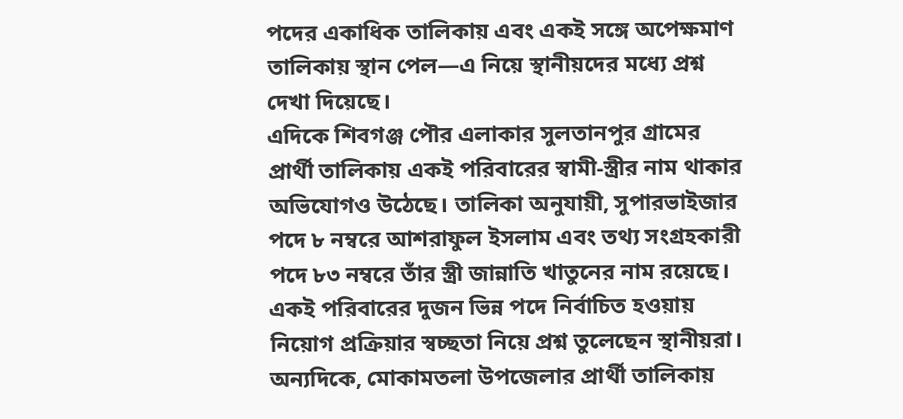পদের একাধিক তালিকায় এবং একই সঙ্গে অপেক্ষমাণ তালিকায় স্থান পেল—এ নিয়ে স্থানীয়দের মধ্যে প্রশ্ন দেখা দিয়েছে।
এদিকে শিবগঞ্জ পৌর এলাকার সুলতানপুর গ্রামের প্রার্থী তালিকায় একই পরিবারের স্বামী-স্ত্রীর নাম থাকার অভিযোগও উঠেছে। তালিকা অনুযায়ী, সুপারভাইজার পদে ৮ নম্বরে আশরাফুল ইসলাম এবং তথ্য সংগ্রহকারী পদে ৮৩ নম্বরে তাঁর স্ত্রী জান্নাতি খাতুনের নাম রয়েছে। একই পরিবারের দুজন ভিন্ন পদে নির্বাচিত হওয়ায় নিয়োগ প্রক্রিয়ার স্বচ্ছতা নিয়ে প্রশ্ন তুলেছেন স্থানীয়রা।
অন্যদিকে, মোকামতলা উপজেলার প্রার্থী তালিকায়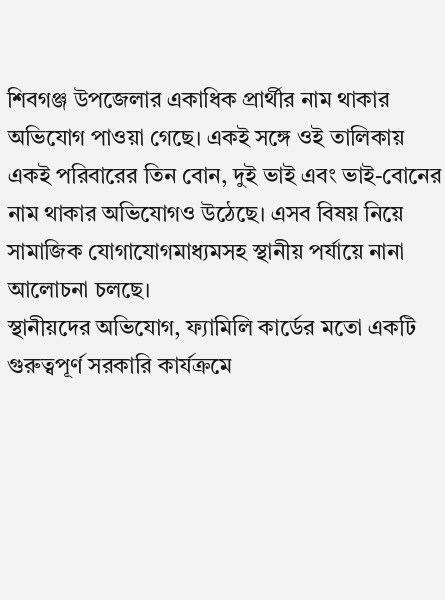শিবগঞ্জ উপজেলার একাধিক প্রার্থীর নাম থাকার অভিযোগ পাওয়া গেছে। একই সঙ্গে ওই তালিকায় একই পরিবারের তিন বোন, দুই ভাই এবং ভাই-বোনের নাম থাকার অভিযোগও উঠেছে। এসব বিষয় নিয়ে সামাজিক যোগাযোগমাধ্যমসহ স্থানীয় পর্যায়ে নানা আলোচনা চলছে।
স্থানীয়দের অভিযোগ, ফ্যামিলি কার্ডের মতো একটি গুরুত্বপূর্ণ সরকারি কার্যক্রমে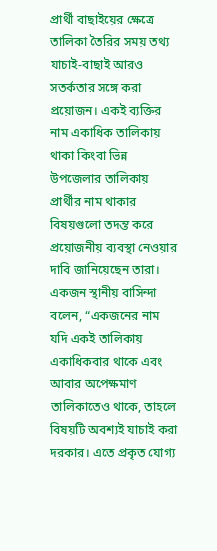প্রার্থী বাছাইয়ের ক্ষেত্রে তালিকা তৈরির সময় তথ্য যাচাই-বাছাই আরও সতর্কতার সঙ্গে করা প্রয়োজন। একই ব্যক্তির নাম একাধিক তালিকায় থাকা কিংবা ভিন্ন উপজেলার তালিকায় প্রার্থীর নাম থাকার বিষয়গুলো তদন্ত করে প্রয়োজনীয় ব্যবস্থা নেওয়ার দাবি জানিয়েছেন তারা।
একজন স্থানীয় বাসিন্দা বলেন, “একজনের নাম যদি একই তালিকায় একাধিকবার থাকে এবং আবার অপেক্ষমাণ তালিকাতেও থাকে, তাহলে বিষয়টি অবশ্যই যাচাই করা দরকার। এতে প্রকৃত যোগ্য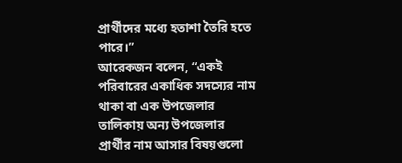প্রার্থীদের মধ্যে হতাশা তৈরি হতে পারে।”
আরেকজন বলেন, “একই পরিবারের একাধিক সদস্যের নাম থাকা বা এক উপজেলার তালিকায় অন্য উপজেলার প্রার্থীর নাম আসার বিষয়গুলো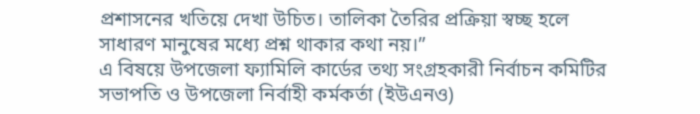প্রশাসনের খতিয়ে দেখা উচিত। তালিকা তৈরির প্রক্রিয়া স্বচ্ছ হলে সাধারণ মানুষের মধ্যে প্রশ্ন থাকার কথা নয়।”
এ বিষয়ে উপজেলা ফ্যামিলি কার্ডের তথ্য সংগ্রহকারী নির্বাচন কমিটির সভাপতি ও উপজেলা নির্বাহী কর্মকর্তা (ইউএনও)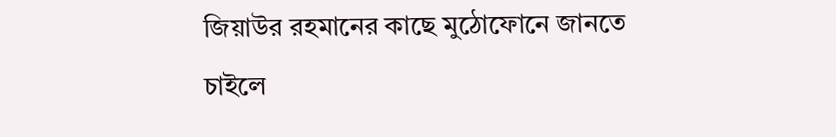জিয়াউর রহমানের কাছে মুঠোফোনে জানতে চাইলে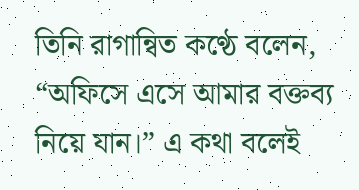তিনি রাগান্বিত কণ্ঠে বলেন, “অফিসে এসে আমার বক্তব্য নিয়ে যান।” এ কথা বলেই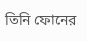তিনি ফোনের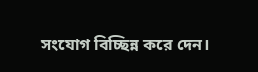সংযোগ বিচ্ছিন্ন করে দেন।